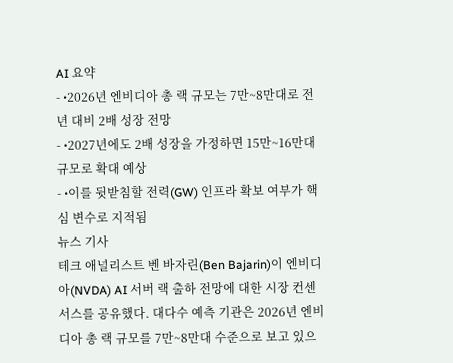AI 요약
- •2026년 엔비디아 총 랙 규모는 7만~8만대로 전년 대비 2배 성장 전망
- •2027년에도 2배 성장을 가정하면 15만~16만대 규모로 확대 예상
- •이를 뒷받침할 전력(GW) 인프라 확보 여부가 핵심 변수로 지적됨
뉴스 기사
테크 애널리스트 벤 바자린(Ben Bajarin)이 엔비디아(NVDA) AI 서버 랙 출하 전망에 대한 시장 컨센서스를 공유했다. 대다수 예측 기관은 2026년 엔비디아 총 랙 규모를 7만~8만대 수준으로 보고 있으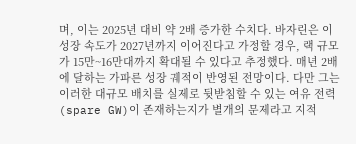며, 이는 2025년 대비 약 2배 증가한 수치다. 바자린은 이 성장 속도가 2027년까지 이어진다고 가정할 경우, 랙 규모가 15만~16만대까지 확대될 수 있다고 추정했다. 매년 2배에 달하는 가파른 성장 궤적이 반영된 전망이다. 다만 그는 이러한 대규모 배치를 실제로 뒷받침할 수 있는 여유 전력(spare GW)이 존재하는지가 별개의 문제라고 지적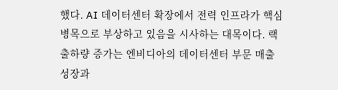했다. AI 데이터센터 확장에서 전력 인프라가 핵심 병목으로 부상하고 있음을 시사하는 대목이다. 랙 출하량 증가는 엔비디아의 데이터센터 부문 매출 성장과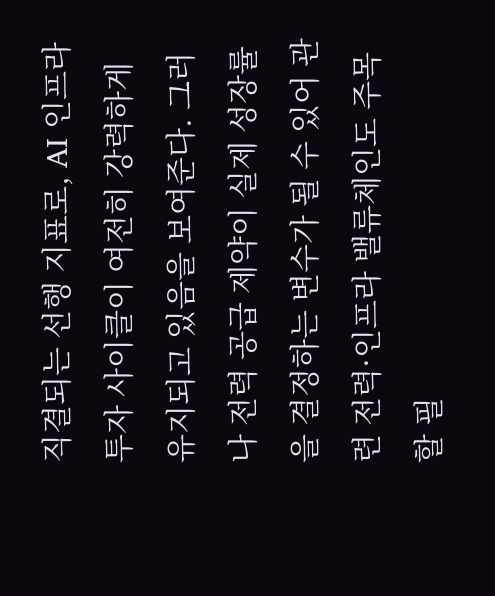직결되는 선행 지표로, AI 인프라 투자 사이클이 여전히 강력하게 유지되고 있음을 보여준다. 그러나 전력 공급 제약이 실제 성장률을 결정하는 변수가 될 수 있어 관련 전력·인프라 밸류체인도 주목할 필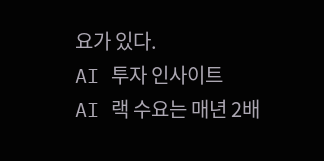요가 있다.
AI 투자 인사이트
AI 랙 수요는 매년 2배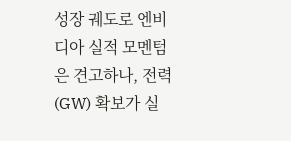성장 궤도로 엔비디아 실적 모멘텀은 견고하나, 전력(GW) 확보가 실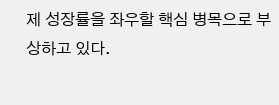제 성장률을 좌우할 핵심 병목으로 부상하고 있다.